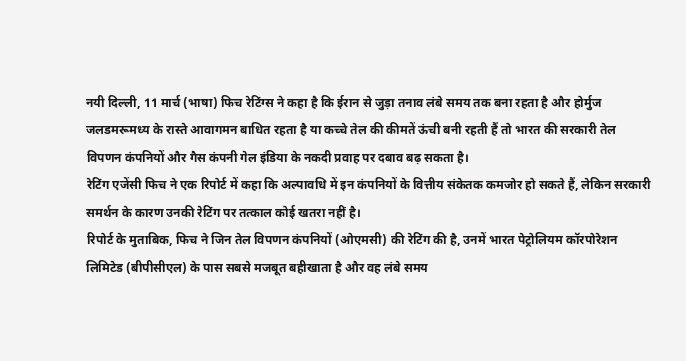नयी दिल्ली, 11 मार्च (भाषा) फिच रेटिंग्स ने कहा है कि ईरान से जुड़ा तनाव लंबे समय तक बना रहता है और होर्मुज जलडमरूमध्य के रास्ते आवागमन बाधित रहता है या कच्चे तेल की कीमतें ऊंची बनी रहती हैं तो भारत की सरकारी तेल विपणन कंपनियों और गैस कंपनी गेल इंडिया के नकदी प्रवाह पर दबाव बढ़ सकता है।
रेटिंग एजेंसी फिच ने एक रिपोर्ट में कहा कि अल्पावधि में इन कंपनियों के वित्तीय संकेतक कमजोर हो सकते हैं, लेकिन सरकारी समर्थन के कारण उनकी रेटिंग पर तत्काल कोई खतरा नहीं है।
रिपोर्ट के मुताबिक, फिच ने जिन तेल विपणन कंपनियों (ओएमसी) की रेटिंग की है, उनमें भारत पेट्रोलियम कॉरपोरेशन लिमिटेड (बीपीसीएल) के पास सबसे मजबूत बहीखाता है और वह लंबे समय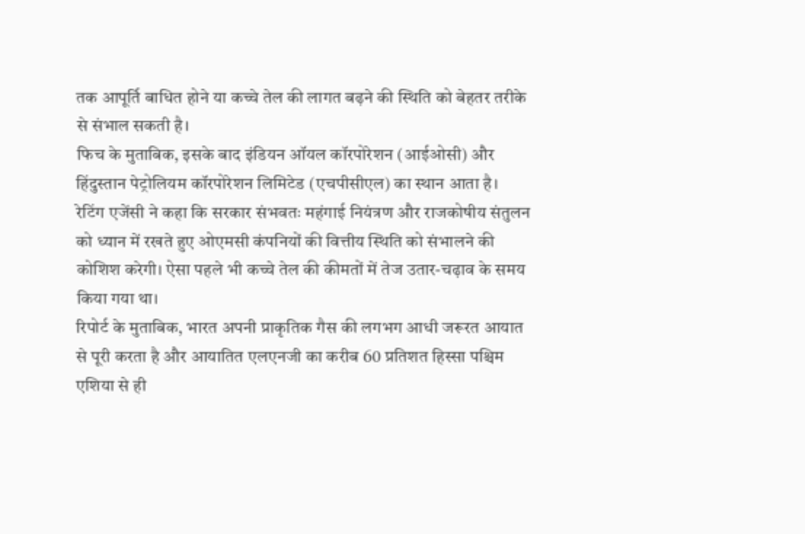तक आपूर्ति बाधित होने या कच्चे तेल की लागत बढ़ने की स्थिति को बेहतर तरीके से संभाल सकती है।
फिच के मुताबिक, इसके बाद इंडियन ऑयल कॉरपोरेशन (आईओसी) और हिंदुस्तान पेट्रोलियम कॉरपोरेशन लिमिटेड (एचपीसीएल) का स्थान आता है।
रेटिंग एजेंसी ने कहा कि सरकार संभवतः महंगाई नियंत्रण और राजकोषीय संतुलन को ध्यान में रखते हुए ओएमसी कंपनियों की वित्तीय स्थिति को संभालने की कोशिश करेगी। ऐसा पहले भी कच्चे तेल की कीमतों में तेज उतार-चढ़ाव के समय किया गया था।
रिपोर्ट के मुताबिक, भारत अपनी प्राकृतिक गैस की लगभग आधी जरूरत आयात से पूरी करता है और आयातित एलएनजी का करीब 60 प्रतिशत हिस्सा पश्चिम एशिया से ही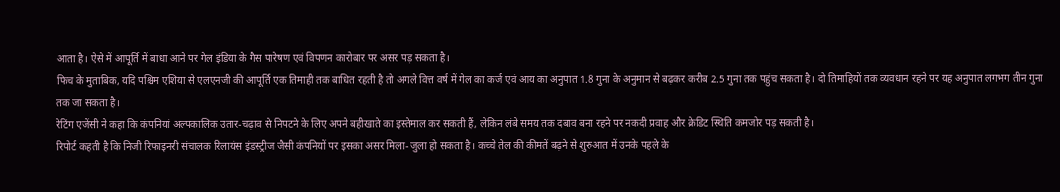आता है। ऐसे में आपूर्ति में बाधा आने पर गेल इंडिया के गैस पारेषण एवं विपणन कारोबार पर असर पड़ सकता है।
फिच के मुताबिक, यदि पश्चिम एशिया से एलएनजी की आपूर्ति एक तिमाही तक बाधित रहती है तो अगले वित्त वर्ष में गेल का कर्ज एवं आय का अनुपात 1.8 गुना के अनुमान से बढ़कर करीब 2.5 गुना तक पहुंच सकता है। दो तिमाहियों तक व्यवधान रहने पर यह अनुपात लगभग तीन गुना तक जा सकता है।
रेटिंग एजेंसी ने कहा कि कंपनियां अल्पकालिक उतार-चढ़ाव से निपटने के लिए अपने बहीखाते का इस्तेमाल कर सकती हैं, लेकिन लंबे समय तक दबाव बना रहने पर नकदी प्रवाह और क्रेडिट स्थिति कमजोर पड़ सकती है।
रिपोर्ट कहती है कि निजी रिफाइनरी संचालक रिलायंस इंडस्ट्रीज जैसी कंपनियों पर इसका असर मिला-जुला हो सकता है। कच्चे तेल की कीमतें बढ़ने से शुरुआत में उनके पहले के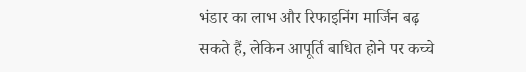भंडार का लाभ और रिफाइनिंग मार्जिन बढ़ सकते हैं, लेकिन आपूर्ति बाधित होने पर कच्चे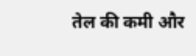तेल की कमी और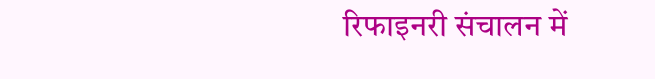रिफाइनरी संचालन में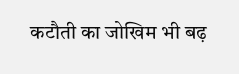कटौती का जोखिम भी बढ़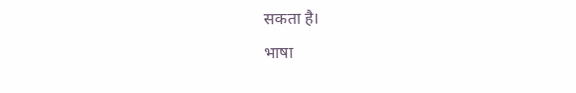सकता है।
भाषा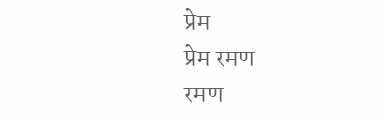प्रेम
प्रेम रमण
रमण